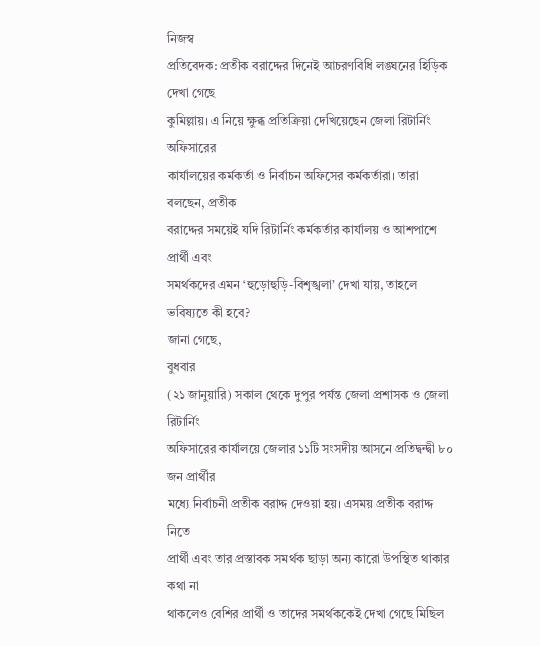নিজস্ব
প্রতিবেদক: প্রতীক বরাদ্দের দিনেই আচরণবিধি লঙ্ঘনের হিড়িক দেখা গেছে
কুমিল্লায়। এ নিয়ে ক্ষুব্ধ প্রতিক্রিয়া দেখিয়েছেন জেলা রিটার্নিং অফিসারের
কার্যালয়ের কর্মকর্তা ও নির্বাচন অফিসের কর্মকর্তারা। তারা বলছেন, প্রতীক
বরাদ্দের সময়েই যদি রিটার্নিং কর্মকর্তার কার্যালয় ও আশপাশে প্রার্থী এবং
সমর্থকদের এমন ‘হুড়োহুড়ি-বিশৃঙ্খলা’ দেখা যায়, তাহলে ভবিষ্যতে কী হবে?
জানা গেছে,
বুধবার
(২১ জানুয়ারি) সকাল থেকে দুপুর পর্যন্ত জেলা প্রশাসক ও জেলা রিটার্নিং
অফিসারের কার্যালয়ে জেলার ১১টি সংসদীয় আসনে প্রতিদ্বন্দ্বী ৮০ জন প্রার্থীর
মধ্যে নির্বাচনী প্রতীক বরাদ্দ দেওয়া হয়। এসময় প্রতীক বরাদ্দ নিতে
প্রার্থী এবং তার প্রস্তাবক সমর্থক ছাড়া অন্য কারো উপস্থিত থাকার কথা না
থাকলেও বেশির প্রার্থী ও তাদের সমর্থককেই দেখা গেছে মিছিল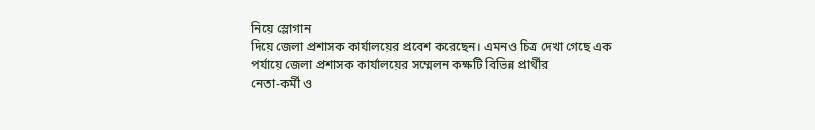নিয়ে স্লোগান
দিয়ে জেলা প্রশাসক কার্যালয়ের প্রবেশ করেছেন। এমনও চিত্র দেখা গেছে এক
পর্যায়ে জেলা প্রশাসক কার্যালয়ের সম্মেলন কক্ষটি বিভিন্ন প্রার্থীর
নেতা-কর্মী ও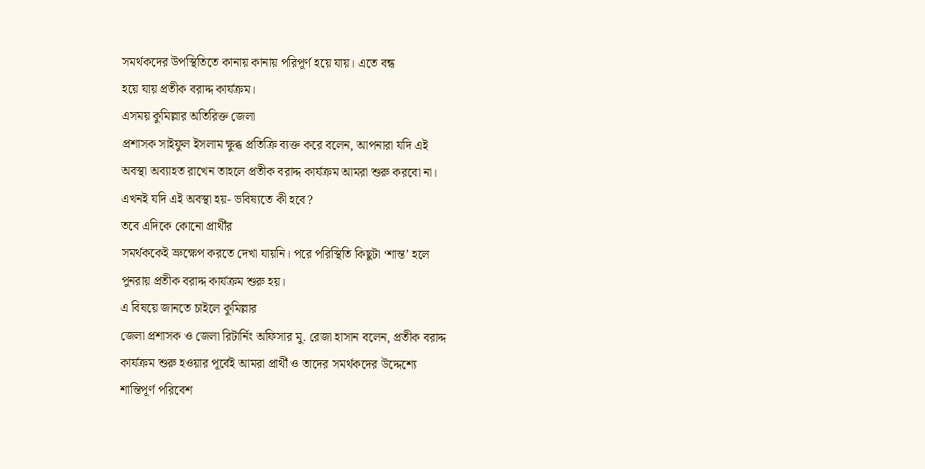সমর্থকদের উপস্থিতিতে কানায় কানায় পরিপূর্ণ হয়ে যায়। এতে বন্ধ
হয়ে যায় প্রতীক বরাদ্দ কার্যক্রম।
এসময় কুমিল্লার অতিরিক্ত জেলা
প্রশাসক সাইফুল ইসলাম ক্ষুব্ধ প্রতিক্রি ব্যক্ত করে বলেন, আপনারা যদি এই
অবস্থা অব্যাহত রাখেন তাহলে প্রতীক বরাদ্দ কার্যক্রম আমরা শুরু করবো না।
এখনই যদি এই অবস্থা হয়- ভবিষ্যতে কী হবে?
তবে এদিকে কোনো প্রার্থীর
সমর্থককেই ভ্রুক্ষেপ করতে দেখা যায়নি। পরে পরিস্থিতি কিছুটা ‘শান্ত’ হলে
পুনরায় প্রতীক বরাদ্দ কার্যক্রম শুরু হয়।
এ বিষয়ে জানতে চাইলে কুমিল্লার
জেলা প্রশাসক ও জেলা রিটার্নিং অফিসার মু. রেজা হাসান বলেন, প্রতীক বরাদ্দ
কার্যক্রম শুরু হওয়ার পূর্বেই আমরা প্রার্থী ও তাদের সমর্থকদের উদ্দেশ্যে
শান্তিপূর্ণ পরিবেশ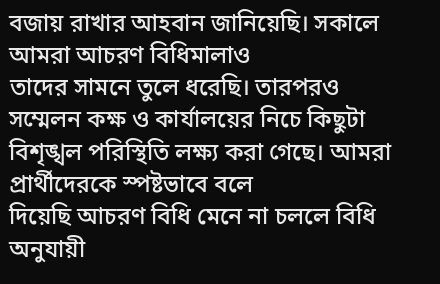বজায় রাখার আহবান জানিয়েছি। সকালে আমরা আচরণ বিধিমালাও
তাদের সামনে তুলে ধরেছি। তারপরও সম্মেলন কক্ষ ও কার্যালয়ের নিচে কিছুটা
বিশৃঙ্খল পরিস্থিতি লক্ষ্য করা গেছে। আমরা প্রার্থীদেরকে স্পষ্টভাবে বলে
দিয়েছি আচরণ বিধি মেনে না চললে বিধি অনুযায়ী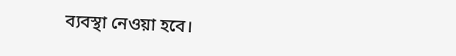ব্যবস্থা নেওয়া হবে।